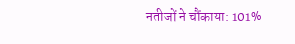नतीजों ने चौंकाया: 101%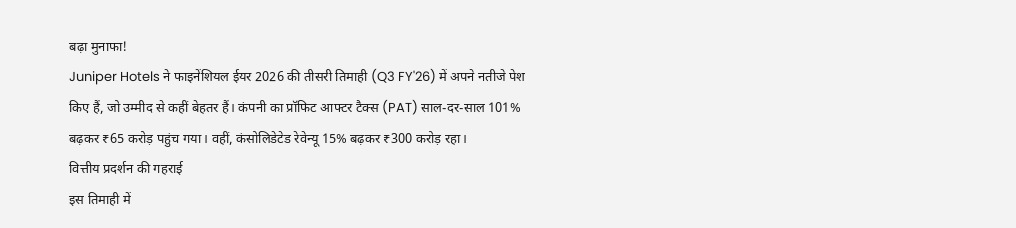बढ़ा मुनाफा!
Juniper Hotels ने फाइनेंशियल ईयर 2026 की तीसरी तिमाही (Q3 FY'26) में अपने नतीजे पेश किए हैं, जो उम्मीद से कहीं बेहतर हैं। कंपनी का प्रॉफिट आफ्टर टैक्स (PAT) साल-दर-साल 101% बढ़कर ₹65 करोड़ पहुंच गया। वहीं, कंसोलिडेटेड रेवेन्यू 15% बढ़कर ₹300 करोड़ रहा।
वित्तीय प्रदर्शन की गहराई
इस तिमाही में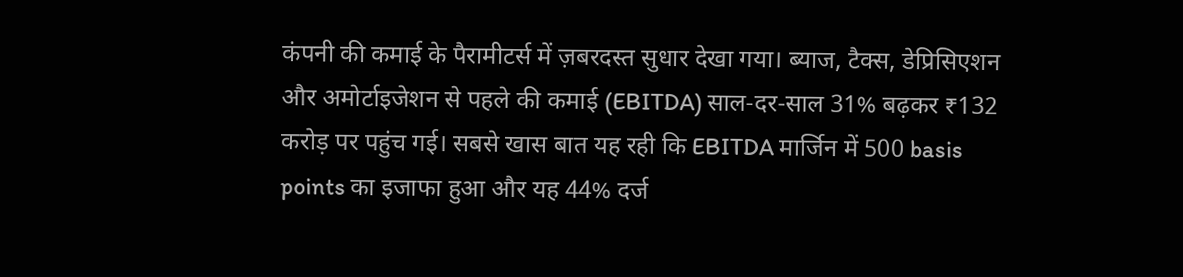कंपनी की कमाई के पैरामीटर्स में ज़बरदस्त सुधार देखा गया। ब्याज, टैक्स, डेप्रिसिएशन और अमोर्टाइजेशन से पहले की कमाई (EBITDA) साल-दर-साल 31% बढ़कर ₹132 करोड़ पर पहुंच गई। सबसे खास बात यह रही कि EBITDA मार्जिन में 500 basis points का इजाफा हुआ और यह 44% दर्ज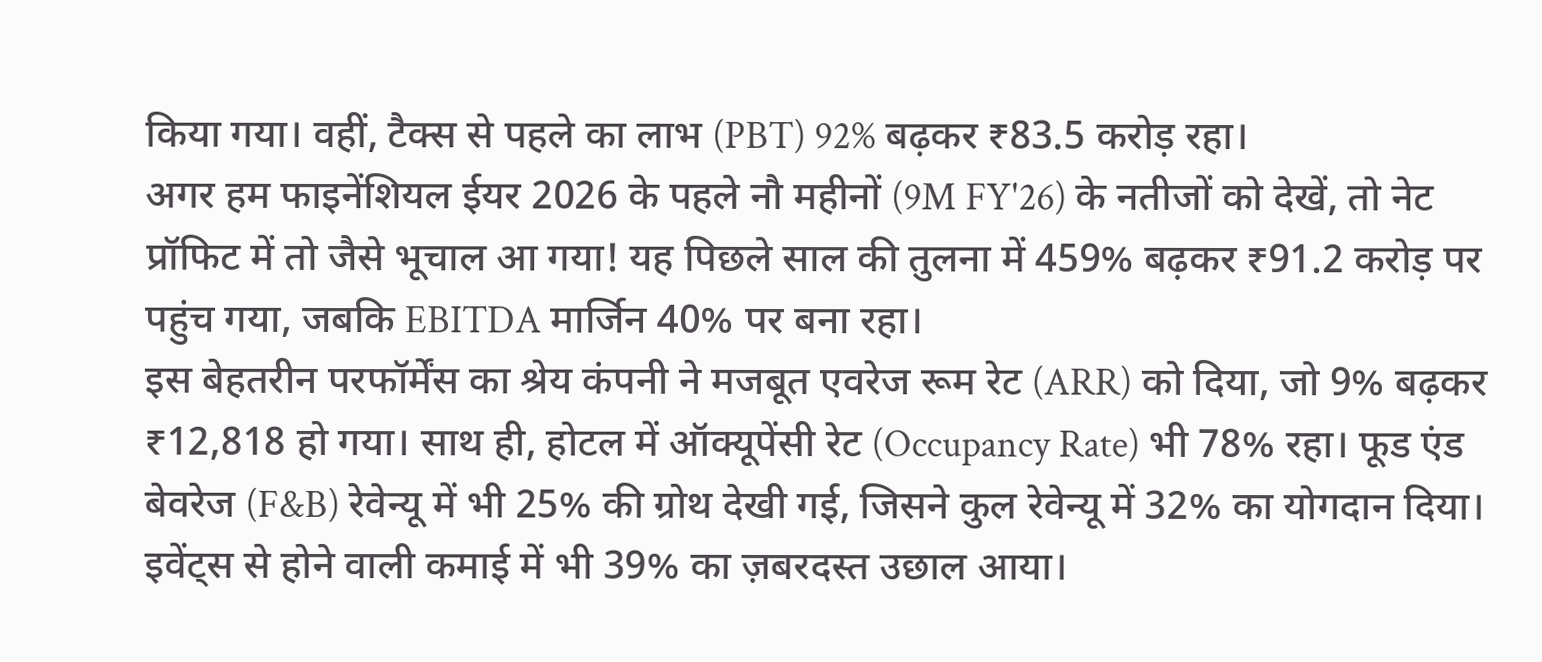किया गया। वहीं, टैक्स से पहले का लाभ (PBT) 92% बढ़कर ₹83.5 करोड़ रहा।
अगर हम फाइनेंशियल ईयर 2026 के पहले नौ महीनों (9M FY'26) के नतीजों को देखें, तो नेट प्रॉफिट में तो जैसे भूचाल आ गया! यह पिछले साल की तुलना में 459% बढ़कर ₹91.2 करोड़ पर पहुंच गया, जबकि EBITDA मार्जिन 40% पर बना रहा।
इस बेहतरीन परफॉर्मेंस का श्रेय कंपनी ने मजबूत एवरेज रूम रेट (ARR) को दिया, जो 9% बढ़कर ₹12,818 हो गया। साथ ही, होटल में ऑक्यूपेंसी रेट (Occupancy Rate) भी 78% रहा। फूड एंड बेवरेज (F&B) रेवेन्यू में भी 25% की ग्रोथ देखी गई, जिसने कुल रेवेन्यू में 32% का योगदान दिया। इवेंट्स से होने वाली कमाई में भी 39% का ज़बरदस्त उछाल आया।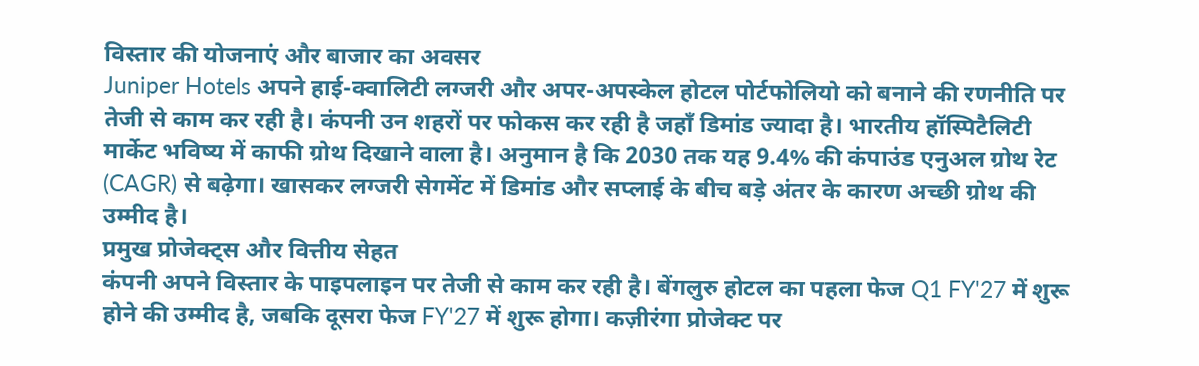विस्तार की योजनाएं और बाजार का अवसर
Juniper Hotels अपने हाई-क्वालिटी लग्जरी और अपर-अपस्केल होटल पोर्टफोलियो को बनाने की रणनीति पर तेजी से काम कर रही है। कंपनी उन शहरों पर फोकस कर रही है जहाँ डिमांड ज्यादा है। भारतीय हॉस्पिटैलिटी मार्केट भविष्य में काफी ग्रोथ दिखाने वाला है। अनुमान है कि 2030 तक यह 9.4% की कंपाउंड एनुअल ग्रोथ रेट (CAGR) से बढ़ेगा। खासकर लग्जरी सेगमेंट में डिमांड और सप्लाई के बीच बड़े अंतर के कारण अच्छी ग्रोथ की उम्मीद है।
प्रमुख प्रोजेक्ट्स और वित्तीय सेहत
कंपनी अपने विस्तार के पाइपलाइन पर तेजी से काम कर रही है। बेंगलुरु होटल का पहला फेज Q1 FY'27 में शुरू होने की उम्मीद है, जबकि दूसरा फेज FY'27 में शुरू होगा। कज़ीरंगा प्रोजेक्ट पर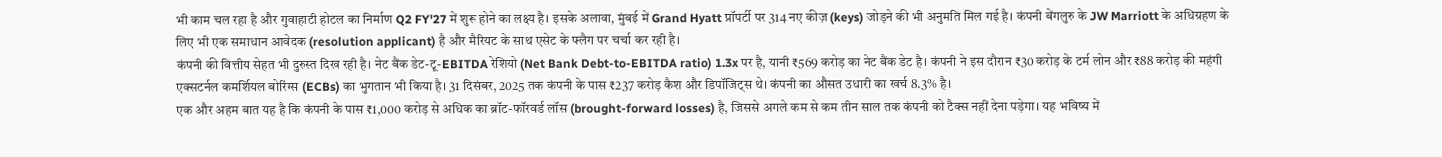भी काम चल रहा है और गुवाहाटी होटल का निर्माण Q2 FY'27 में शुरू होने का लक्ष्य है। इसके अलावा, मुंबई में Grand Hyatt प्रॉपर्टी पर 314 नए कीज़ (keys) जोड़ने की भी अनुमति मिल गई है। कंपनी बेंगलुरु के JW Marriott के अधिग्रहण के लिए भी एक समाधान आवेदक (resolution applicant) है और मैरियट के साथ एसेट के फ्लैग पर चर्चा कर रही है।
कंपनी की वित्तीय सेहत भी दुरुस्त दिख रही है। नेट बैंक डेट-टू-EBITDA रेशियो (Net Bank Debt-to-EBITDA ratio) 1.3x पर है, यानी ₹569 करोड़ का नेट बैंक डेट है। कंपनी ने इस दौरान ₹30 करोड़ के टर्म लोन और ₹88 करोड़ की महंगी एक्सटर्नल कमर्शियल बोरिंग्स (ECBs) का भुगतान भी किया है। 31 दिसंबर, 2025 तक कंपनी के पास ₹237 करोड़ कैश और डिपॉजिट्स थे। कंपनी का औसत उधारी का खर्च 8.3% है।
एक और अहम बात यह है कि कंपनी के पास ₹1,000 करोड़ से अधिक का ब्रॉट-फॉरवर्ड लॉस (brought-forward losses) है, जिससे अगले कम से कम तीन साल तक कंपनी को टैक्स नहीं देना पड़ेगा। यह भविष्य में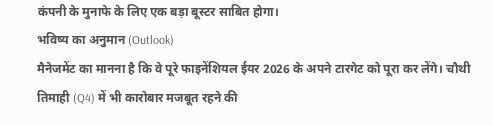कंपनी के मुनाफे के लिए एक बड़ा बूस्टर साबित होगा।
भविष्य का अनुमान (Outlook)
मैनेजमेंट का मानना है कि वे पूरे फाइनेंशियल ईयर 2026 के अपने टारगेट को पूरा कर लेंगे। चौथी तिमाही (Q4) में भी कारोबार मजबूत रहने की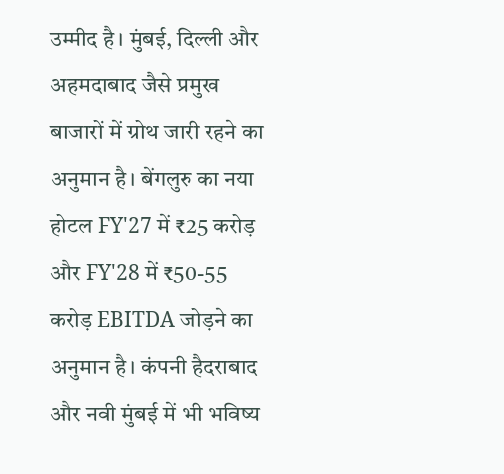उम्मीद है। मुंबई, दिल्ली और अहमदाबाद जैसे प्रमुख बाजारों में ग्रोथ जारी रहने का अनुमान है। बेंगलुरु का नया होटल FY'27 में ₹25 करोड़ और FY'28 में ₹50-55 करोड़ EBITDA जोड़ने का अनुमान है। कंपनी हैदराबाद और नवी मुंबई में भी भविष्य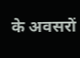के अवसरों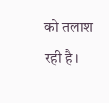को तलाश रही है।